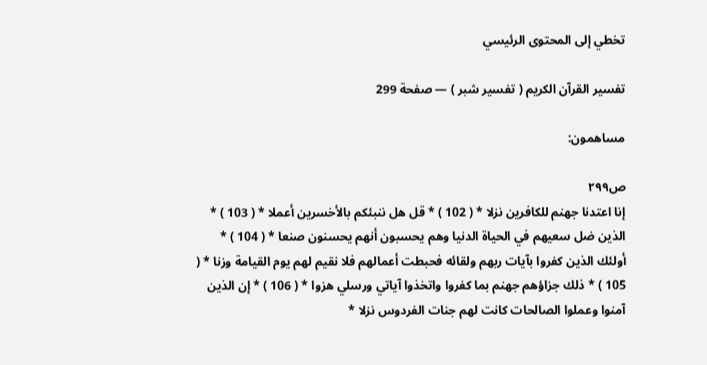تخطي إلى المحتوى الرئيسي

تفسير القرآن الكريم ( تفسير شبر ) — صفحة 299

مساهمون:

ص٢٩٩
إنا اعتدنا جهنم للكافرين نزلا * ( 102 ) * قل هل ننبئكم بالأخسرين أعملا * ( 103 ) * الذين ضل سعيهم في الحياة الدنيا وهم يحسبون أنهم يحسنون صنعا * ( 104 ) * أولئك الذين كفروا بآيات ربهم ولقائه فحبطت أعمالهم فلا نقيم لهم يوم القيامة وزنا * ( 105 ) * ذلك جزاؤهم جهنم بما كفروا واتخذوا آياتي ورسلي هزوا * ( 106 ) * إن الذين آمنوا وعملوا الصالحات كانت لهم جنات الفردوس نزلا *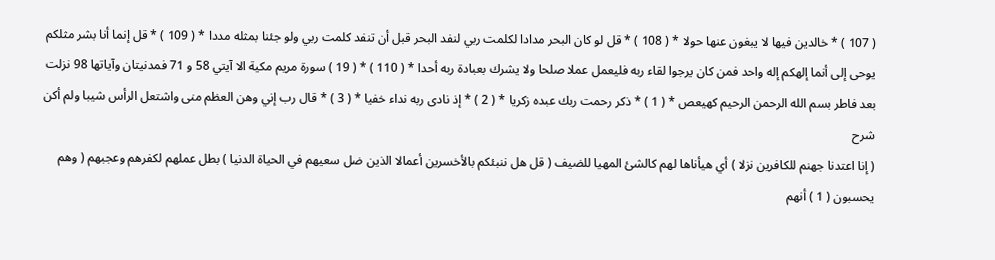( 107 ) * خالدين فيها لا يبغون عنها حولا * ( 108 ) * قل لو كان البحر مدادا لكلمت ربي لنفد البحر قبل أن تنفد كلمت ربي ولو جئنا بمثله مددا * ( 109 ) * قل إنما أنا بشر مثلكم يوحى إلى أنما إلهكم إله واحد فمن كان يرجوا لقاء ربه فليعمل عملا صلحا ولا يشرك بعبادة ربه أحدا * ( 110 ) * ( 19 ) سورة مريم مكية الا آيتي 58 و 71 فمدنيتان وآياتها 98 نزلت بعد فاطر بسم الله الرحمن الرحيم كهيعص * ( 1 ) * ذكر رحمت ربك عبده زكريا * ( 2 ) * إذ نادى ربه نداء خفيا * ( 3 ) * قال رب إني وهن العظم منى واشتعل الرأس شيبا ولم أكن
شرح
( إنا اعتدنا جهنم للكافرين نزلا ) أي هيأناها لهم كالشئ المهيا للضيف ( قل هل ننبئكم بالأخسرين أعمالا الذين ضل سعيهم في الحياة الدنيا ) بطل عملهم لكفرهم وعجبهم ( وهم يحسبون ( 1 ) أنهم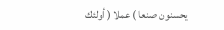يحسنون صنعا ) عملا ( أولئك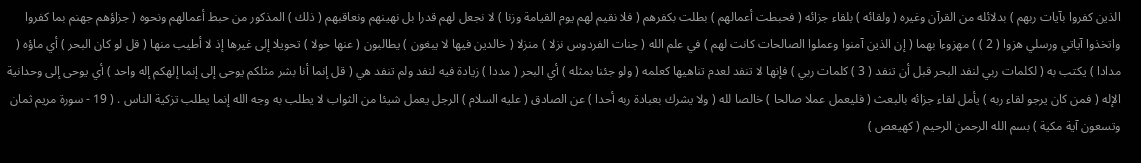الذين كفروا بآيات ربهم ) بدلائله من القرآن وغيره ( ولقائه ) بلقاء جزائه ( فحبطت أعمالهم ) بطلت بكفرهم ( فلا نقيم لهم يوم القيامة وزنا ) لا نجعل لهم قدرا بل نهينهم ونعاقبهم ( ذلك ) المذكور من حبط أعمالهم ونحوه ( جزاؤهم جهنم بما كفروا واتخذوا آياتي ورسلي هزوا ( 2 ) ) مهزوءا بهما ( إن الذين آمنوا وعملوا الصالحات كانت لهم ) في علم الله ( جنات الفردوس نزلا ) منزلا ( خالدين فيها لا يبغون ) يطالبون ( عنها حولا ) تحويلا إلى غيرها إذ لا أطيب منها ( قل لو كان البحر ) أي ماؤه ( مدادا ) يكتب به ( لكلمات ربي لنفد البحر قبل أن تنفد ( 3 ) كلمات ربي ) فإنها لا تنفد لعدم تناهيها كعلمه ( ولو جئنا بمثله ) أي البحر ( مددا ) زيادة فيه لنفد ولم تنفد هي ( قل إنما أنا بشر مثلكم يوحى إلى إنما إلهكم إله واحد ) أي يوحى إلى وحدانية الإله ( فمن كان يرجو لقاء ربه ) يأمل لقاء جزائه بالبعث ( فليعمل عملا صالحا ) خالصا لله ( ولا يشرك بعبادة ربه أحدا ) عن الصادق ( عليه السلام ) الرجل يعمل شيئا من الثواب لا يطلب به وجه الله إنما يطلب تزكية الناس . ( 19 - سورة مريم ثمان وتسعون آية مكية ) بسم الله الرحمن الرحيم ( كهيعص )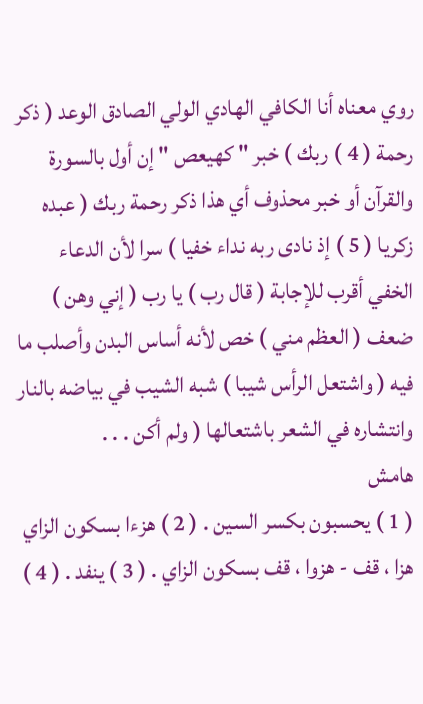روي معناه أنا الكافي الهادي الولي الصادق الوعد ( ذكر رحمة ( 4 ) ربك ) خبر " كهيعص " إن أول بالسورة والقرآن أو خبر محذوف أي هذا ذكر رحمة ربك ( عبده زكريا ( 5 ) إذ نادى ربه نداء خفيا ) سرا لأن الدعاء الخفي أقرب للإجابة ( قال رب ) يا رب ( إني وهن ) ضعف ( العظم مني ) خص لأنه أساس البدن وأصلب ما فيه ( واشتعل الرأس شيبا ) شبه الشيب في بياضه بالنار وانتشاره في الشعر باشتعالها ( ولم أكن . . .
هامش
( 1 ) يحسبون بكسر السين . ( 2 ) هزءا بسكون الزاي هزا ، قف - هزوا ، قف بسكون الزاي . ( 3 ) ينفد . ( 4 )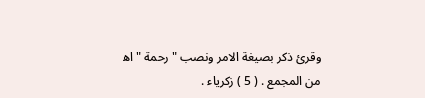وقرئ ذكر بصيغة الامر ونصب " رحمة " اه‍ من المجمع . ( 5 ) زكرياء .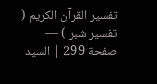تفسير القرآن الكريم ( تفسير شبر ) — صفحة 299 | السيد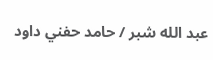عبد الله شبر / حامد حفني داود